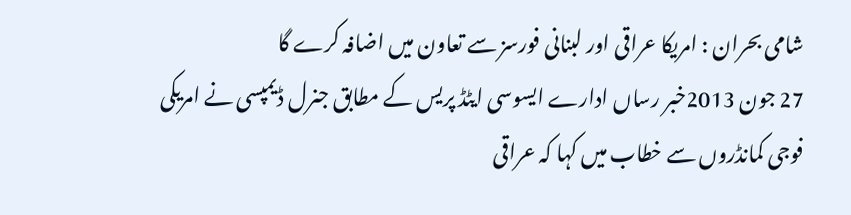شامی بحران : امریکا عراقی اور لبنانی فورسز سے تعاون میں اضافہ کرے گا
27 جون 2013خبر رساں ادارے ایسوسی ایٹڈ پریس کے مطابق جنرل ڈیمپسی نے امریکی فوجی کمانڈروں سے خطاب میں کہا کہ عراقی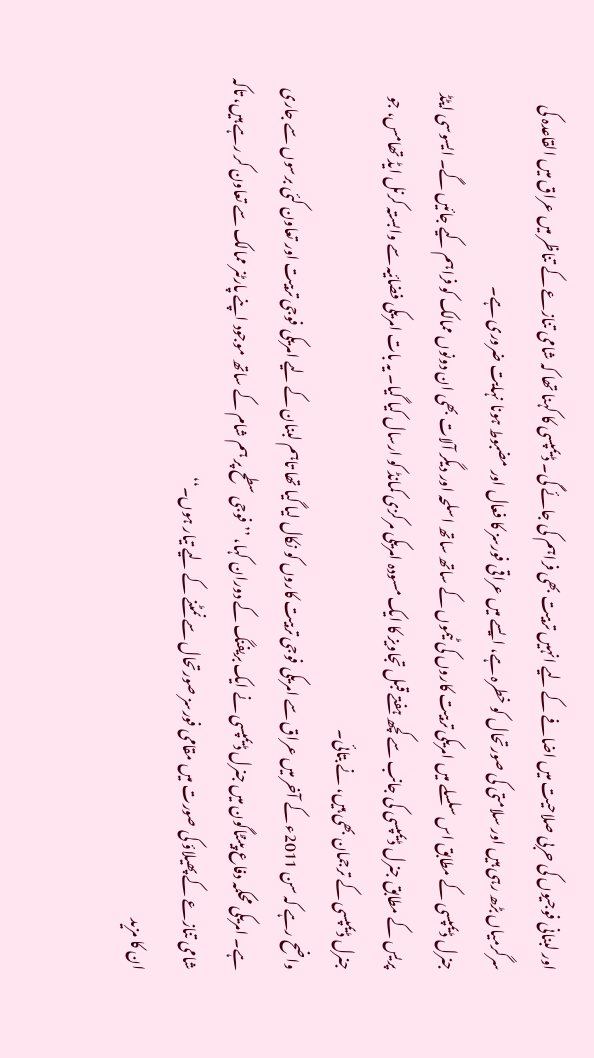اور لبنانی فوجیوں کی حربی صلاحیت میں اضافے کے لیے انہیں تربیت بھی فراہم کی جائے گی۔ ڈیمپسی کا کہنا تھا کہ شامی تنازعے کے تناظر میں عراق میں القاعدہ کی سرگرمیاں بڑھ رہی ہیں اور سلامتی کی صورتحال کو خطرہ ہے، ایسے میں عراقی فورسز کا فعال اور مضبوط ہونا نہایت ضروری ہے۔
جنرل ڈیمپسی کے مطابق اس سلسلے میں امریکی تربیت کاروں کی ٹیموں کے ساتھ ساتھ اسلحہ اور دیگر آلات بھی ان دونوں ممالک کو فراہم کیے جائیں گے۔ ایسوسی ایٹڈ پریس کے مطابق جنرل ڈیمپسی کی جانب سے کچھ ہفتے قبل تجاویز کا ایک مسودہ امریکی مرکزی کمانڈ کو ارسال کیا گیا۔ یہ بات امریکی فضائیہ سے وابستہ کرنل ایڈ تھامس، جو جنرل ڈیمپسی کے ترجمان بھی ہیں، نے بتائی۔
واضح رہے کہ سن 2011ء کے آخر میں عراق سے امریکی فوجی تربیت کاروں کو نکال لیا گیا تھا تاہم لبنان کے لیے امریکی فوجی تربیت اور تعاون کئی برسوں سے جاری ہے۔ امریکی محکمہ دفاع پینٹاگون میں جنرل ڈیمپسی نے ایک بریفنگ کے دوران کہا، ’’فوجی سطح پر ہم شام کے ساتھ موجود اپنے پارٹنر ممالک سے تعاون کر رہے ہیں، تاکہ شامی تنازعے کے پھیلاؤ کی صورت میں مقامی فورسز صورتحال سے نمٹنے کے لیے تیار ہوں۔‘‘
ان کا مزید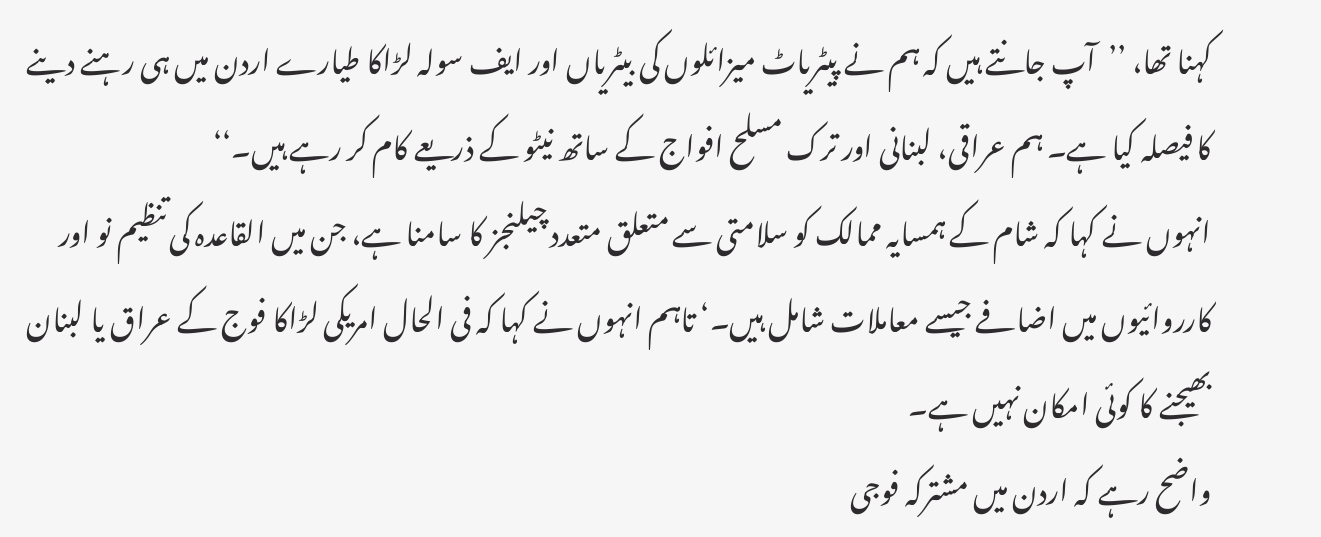کہنا تھا، ’’آپ جانتے ہیں کہ ہم نے پیٹریاٹ میزائلوں کی بیٹریاں اور ایف سولہ لڑاکا طیارے اردن میں ہی رہنے دینے کا فیصلہ کیا ہے۔ ہم عراقی، لبنانی اور ترک مسلح افواج کے ساتھ نیٹو کے ذریعے کام کر رہے ہیں۔‘‘
انہوں نے کہا کہ شام کے ہمسایہ ممالک کو سلامتی سے متعلق متعدد چیلنجز کا سامنا ہے، جن میں القاعدہ کی تنظیم نو اور کارروائیوں میں اضافے جیسے معاملات شامل ہیں۔‘ تاہم انہوں نے کہا کہ فی الحال امریکی لڑاکا فوج کے عراق یا لبنان بھیجنے کا کوئی امکان نہیں ہے۔
واضح رہے کہ اردن میں مشترکہ فوجی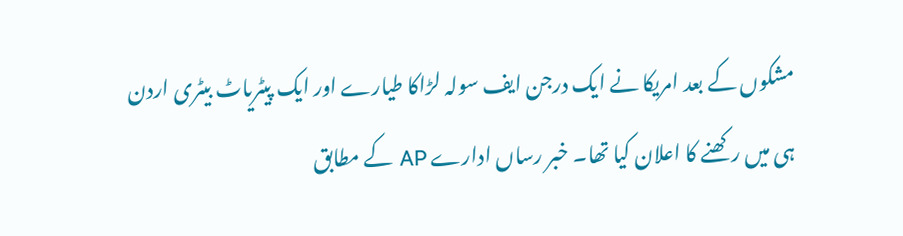مشکوں کے بعد امریکا نے ایک درجن ایف سولہ لڑاکا طیارے اور ایک پیٹریاٹ بیٹری اردن ہی میں رکھنے کا اعلان کیا تھا۔ خبر رساں ادارے AP کے مطابق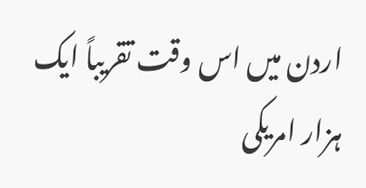اردن میں اس وقت تقریباً ایک ہزار امریکی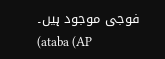فوجی موجود ہیں۔
(ataba (AP